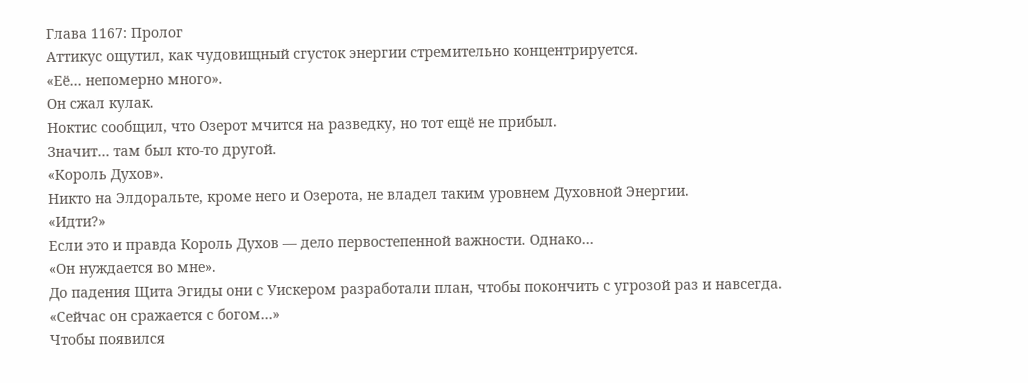Глава 1167: Пролог
Аттикус ощутил, как чудовищный сгусток энергии стремительно концентрируется.
«Её… непомерно много».
Он сжал кулак.
Ноктис сообщил, что Озерот мчится на разведку, но тот ещё не прибыл.
Значит… там был кто-то другой.
«Король Духов».
Никто на Элдоральте, кроме него и Озерота, не владел таким уровнем Духовной Энергии.
«Идти?»
Если это и правда Король Духов — дело первостепенной важности. Однако…
«Он нуждается во мне».
До падения Щита Эгиды они с Уискером разработали план, чтобы покончить с угрозой раз и навсегда.
«Сейчас он сражается с богом…»
Чтобы появился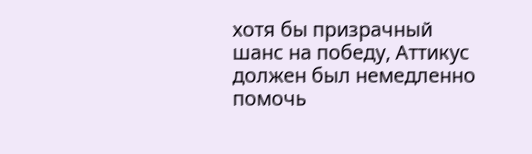хотя бы призрачный шанс на победу, Аттикус должен был немедленно помочь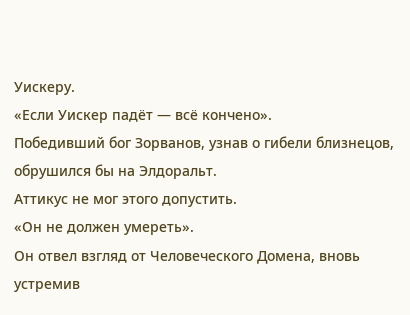Уискеру.
«Если Уискер падёт — всё кончено».
Победивший бог Зорванов, узнав о гибели близнецов, обрушился бы на Элдоральт.
Аттикус не мог этого допустить.
«Он не должен умереть».
Он отвел взгляд от Человеческого Домена, вновь устремив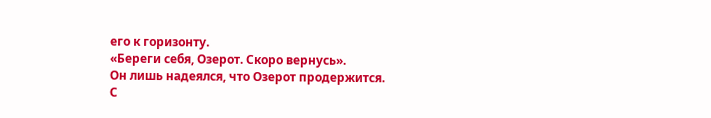его к горизонту.
«Береги себя, Озерот. Скоро вернусь».
Он лишь надеялся, что Озерот продержится.
С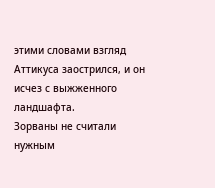этими словами взгляд Аттикуса заострился, и он исчез с выжженного ландшафта.
Зорваны не считали нужным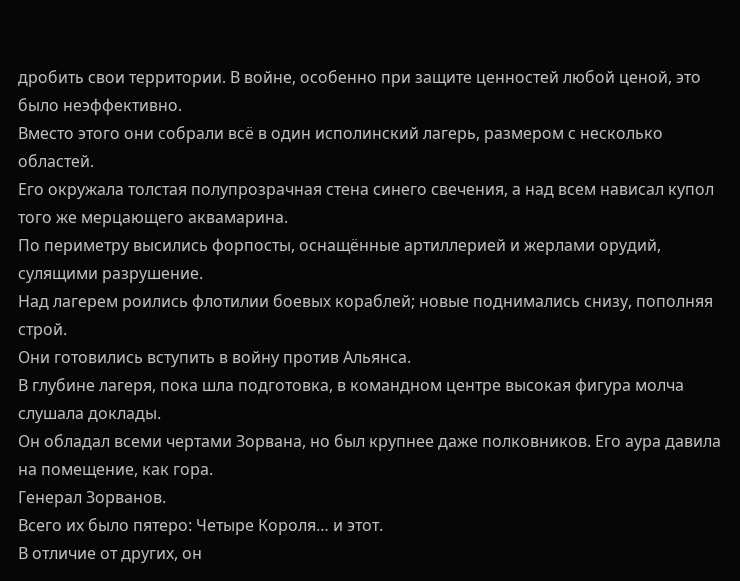дробить свои территории. В войне, особенно при защите ценностей любой ценой, это было неэффективно.
Вместо этого они собрали всё в один исполинский лагерь, размером с несколько областей.
Его окружала толстая полупрозрачная стена синего свечения, а над всем нависал купол того же мерцающего аквамарина.
По периметру высились форпосты, оснащённые артиллерией и жерлами орудий, сулящими разрушение.
Над лагерем роились флотилии боевых кораблей; новые поднимались снизу, пополняя строй.
Они готовились вступить в войну против Альянса.
В глубине лагеря, пока шла подготовка, в командном центре высокая фигура молча слушала доклады.
Он обладал всеми чертами Зорвана, но был крупнее даже полковников. Его аура давила на помещение, как гора.
Генерал Зорванов.
Всего их было пятеро: Четыре Короля… и этот.
В отличие от других, он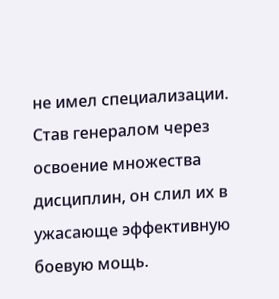не имел специализации.
Став генералом через освоение множества дисциплин, он слил их в ужасающе эффективную боевую мощь.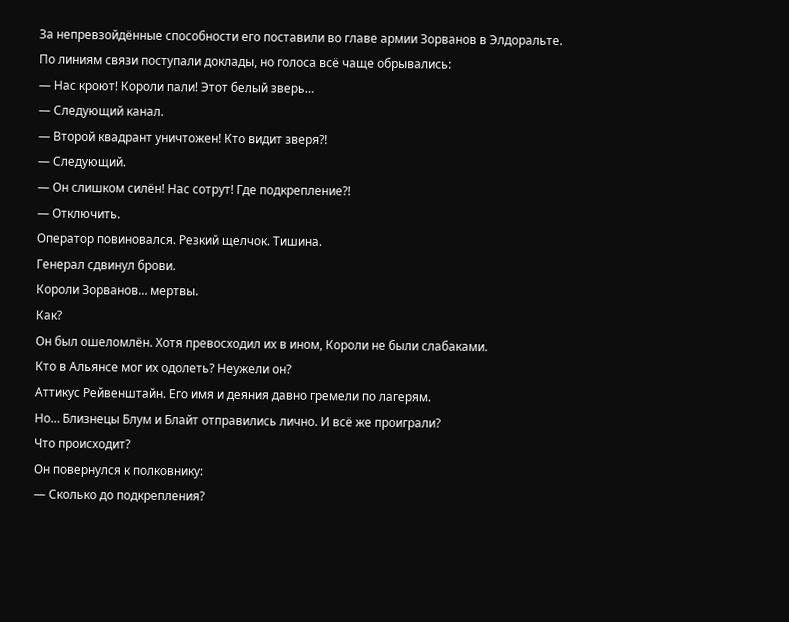За непревзойдённые способности его поставили во главе армии Зорванов в Элдоральте.
По линиям связи поступали доклады, но голоса всё чаще обрывались:
— Нас кроют! Короли пали! Этот белый зверь…
— Следующий канал.
— Второй квадрант уничтожен! Кто видит зверя?!
— Следующий.
— Он слишком силён! Нас сотрут! Где подкрепление?!
— Отключить.
Оператор повиновался. Резкий щелчок. Тишина.
Генерал сдвинул брови.
Короли Зорванов… мертвы.
Как?
Он был ошеломлён. Хотя превосходил их в ином, Короли не были слабаками.
Кто в Альянсе мог их одолеть? Неужели он?
Аттикус Рейвенштайн. Его имя и деяния давно гремели по лагерям.
Но… Близнецы Блум и Блайт отправились лично. И всё же проиграли?
Что происходит?
Он повернулся к полковнику:
— Сколько до подкрепления?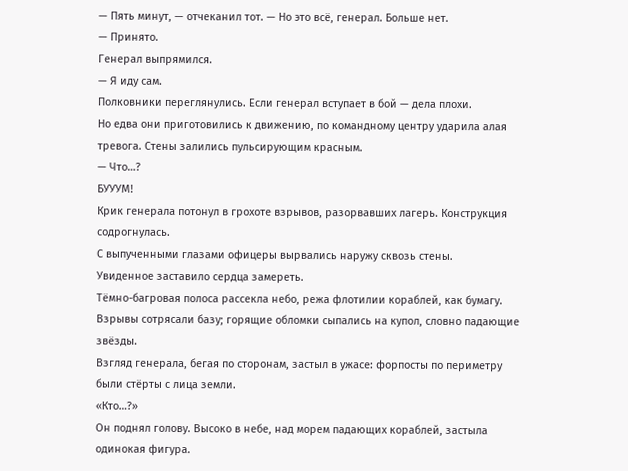— Пять минут, — отчеканил тот. — Но это всё, генерал. Больше нет.
— Принято.
Генерал выпрямился.
— Я иду сам.
Полковники переглянулись. Если генерал вступает в бой — дела плохи.
Но едва они приготовились к движению, по командному центру ударила алая тревога. Стены залились пульсирующим красным.
— Что…?
БУУУМ!
Крик генерала потонул в грохоте взрывов, разорвавших лагерь. Конструкция содрогнулась.
С выпученными глазами офицеры вырвались наружу сквозь стены.
Увиденное заставило сердца замереть.
Тёмно-багровая полоса рассекла небо, режа флотилии кораблей, как бумагу.
Взрывы сотрясали базу; горящие обломки сыпались на купол, словно падающие звёзды.
Взгляд генерала, бегая по сторонам, застыл в ужасе: форпосты по периметру были стёрты с лица земли.
«Кто…?»
Он поднял голову. Высоко в небе, над морем падающих кораблей, застыла одинокая фигура.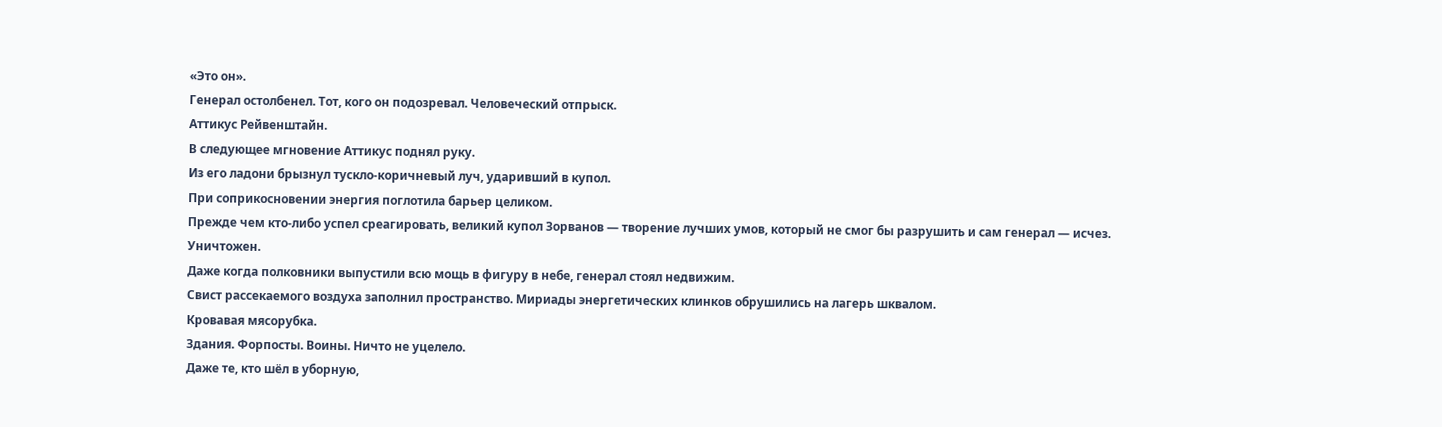«Это он».
Генерал остолбенел. Тот, кого он подозревал. Человеческий отпрыск.
Аттикус Рейвенштайн.
В следующее мгновение Аттикус поднял руку.
Из его ладони брызнул тускло-коричневый луч, ударивший в купол.
При соприкосновении энергия поглотила барьер целиком.
Прежде чем кто-либо успел среагировать, великий купол Зорванов — творение лучших умов, который не смог бы разрушить и сам генерал — исчез.
Уничтожен.
Даже когда полковники выпустили всю мощь в фигуру в небе, генерал стоял недвижим.
Свист рассекаемого воздуха заполнил пространство. Мириады энергетических клинков обрушились на лагерь шквалом.
Кровавая мясорубка.
Здания. Форпосты. Воины. Ничто не уцелело.
Даже те, кто шёл в уборную,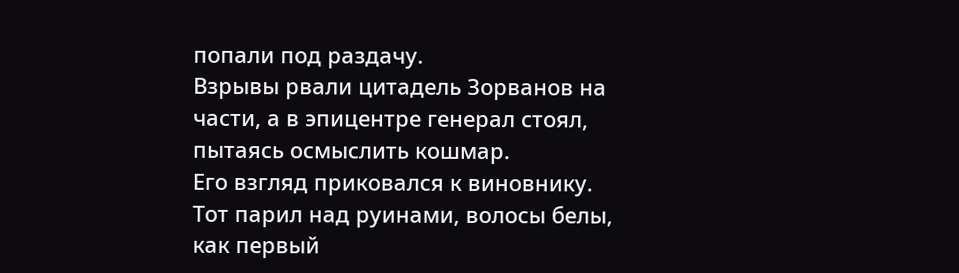попали под раздачу.
Взрывы рвали цитадель Зорванов на части, а в эпицентре генерал стоял, пытаясь осмыслить кошмар.
Его взгляд приковался к виновнику.
Тот парил над руинами, волосы белы, как первый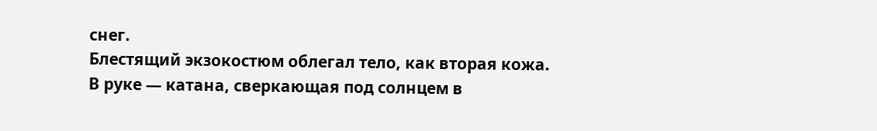снег.
Блестящий экзокостюм облегал тело, как вторая кожа.
В руке — катана, сверкающая под солнцем в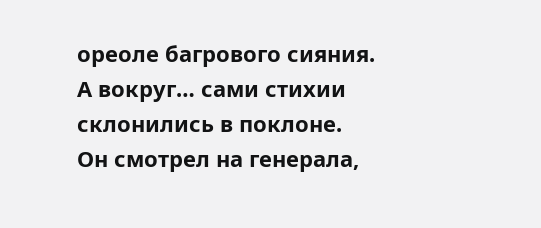ореоле багрового сияния.
А вокруг… сами стихии склонились в поклоне.
Он смотрел на генерала,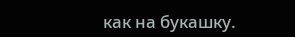как на букашку.